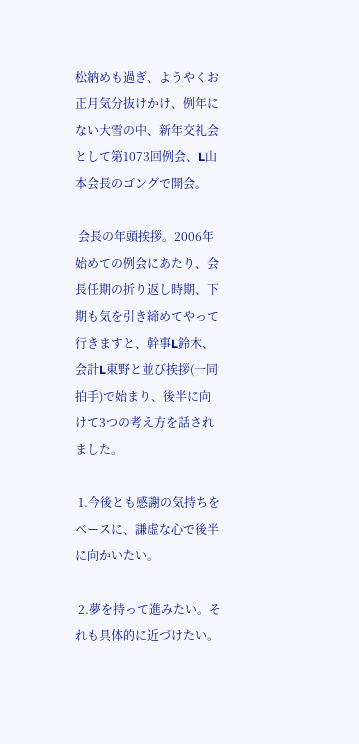松納めも過ぎ、ようやくお正月気分抜けかけ、例年にない大雪の中、新年交礼会として第1073回例会、L山本会長のゴングで開会。

 会長の年頭挨拶。2006年始めての例会にあたり、会長任期の折り返し時期、下期も気を引き締めてやって行きますと、幹事L鈴木、会計L東野と並び挨拶(一同拍手)で始まり、後半に向けて3つの考え方を話されました。

 1.今後とも感謝の気持ちをベースに、謙虚な心で後半に向かいたい。

 2.夢を持って進みたい。それも具体的に近づけたい。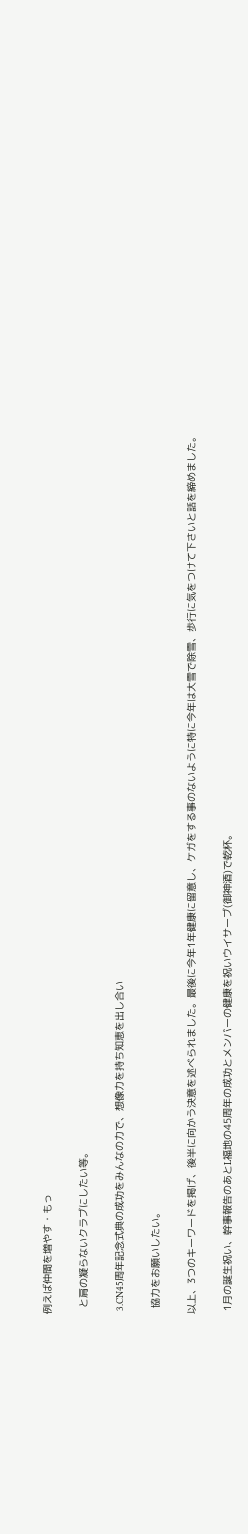例えば仲間を増やす・もっ

  と肩の凝らないクラブにしたい等。

 3.CN45周年記念式典の成功をみんなの力で、想像力を持ち知恵を出し合い

  協力をお願いしたい。

以上、3つのキーワードを掲げ、後半に向かう決意を述べられました。最後に今年1年健康に留意し、ケガをする事のないように特に今年は大雪で除雪、歩行に気をつけて下さいと話を締めました。

 1月の誕生祝い、幹事報告のあとL福地の45周年の成功とメンバーの健康を祝いウイサーブ(御神酒)で乾杯。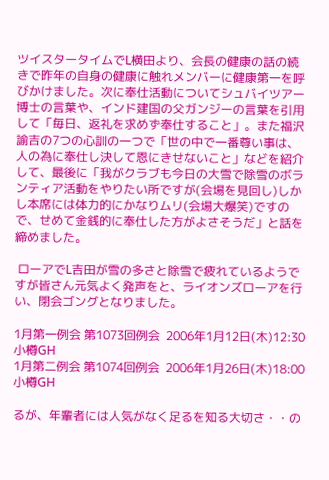ツイスタータイムでL横田より、会長の健康の話の続きで昨年の自身の健康に触れメンバーに健康第一を呼びかけました。次に奉仕活動についてシュバイツアー博士の言葉や、インド建国の父ガンジーの言葉を引用して「毎日、返礼を求めず奉仕すること」。また福沢諭吉の7つの心訓の一つで「世の中で一番尊い事は、人の為に奉仕し決して恩にきせないこと」などを紹介して、最後に「我がクラブも今日の大雪で除雪のボランティア活動をやりたい所ですが(会場を見回し)しかし本席には体力的にかなりムリ(会場大爆笑)ですので、せめて金銭的に奉仕した方がよさそうだ」と話を締めました。

 ローアでL吉田が雪の多さと除雪で疲れているようですが皆さん元気よく発声をと、ライオンズローアを行い、閉会ゴングとなりました。

1月第一例会 第1073回例会  2006年1月12日(木)12:30 小樽GH
1月第二例会 第1074回例会  2006年1月26日(木)18:00 小樽GH

るが、年輩者には人気がなく足るを知る大切さ・・の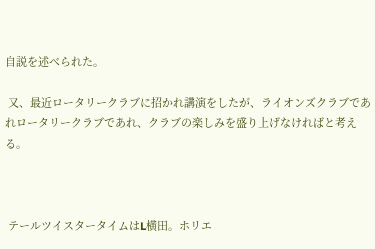自説を述べられた。

 又、最近ロータリークラブに招かれ講演をしたが、ライオンズクラブであれロータリークラブであれ、クラブの楽しみを盛り上げなければと考える。



 テールツイスタータイムはL横田。ホリエ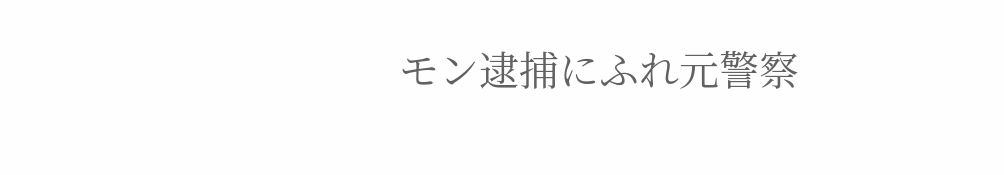モン逮捕にふれ元警察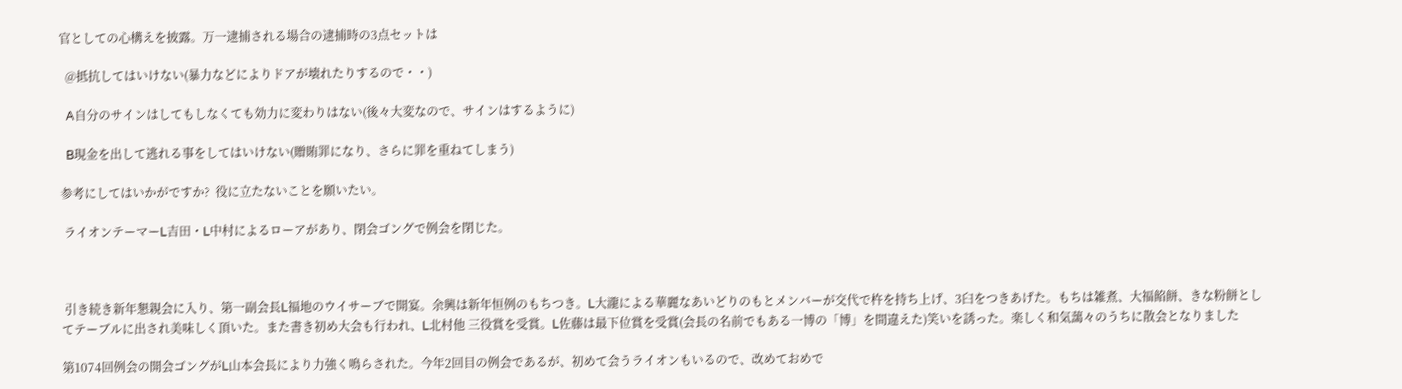官としての心構えを披露。万一逮捕される場合の逮捕時の3点セットは

  @抵抗してはいけない(暴力などによりドアが壊れたりするので・・)

  A自分のサインはしてもしなくても効力に変わりはない(後々大変なので、サインはするように)

  B現金を出して逃れる事をしてはいけない(贈賄罪になり、さらに罪を重ねてしまう)

参考にしてはいかがですか?  役に立たないことを願いたい。

 ライオンテーマーL吉田・L中村によるローアがあり、閉会ゴングで例会を閉じた。



 引き続き新年懇親会に入り、第一副会長L福地のウイサーブで開宴。余興は新年恒例のもちつき。L大瀧による華麗なあいどりのもとメンバーが交代で杵を持ち上げ、3臼をつきあげた。もちは雑煮、大福餡餅、きな粉餅としてテーブルに出され美味しく頂いた。また書き初め大会も行われ、L北村他 三役賞を受賞。L佐藤は最下位賞を受賞(会長の名前でもある一博の「博」を間違えた)笑いを誘った。楽しく和気藹々のうちに散会となりました

第1074回例会の開会ゴングがL山本会長により力強く鳴らされた。今年2回目の例会であるが、初めて会うライオンもいるので、改めておめで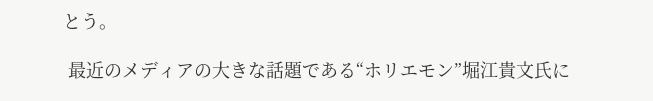とう。

 最近のメディアの大きな話題である“ホリエモン”堀江貴文氏に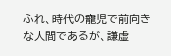ふれ、時代の寵児で前向きな人間であるが、謙虚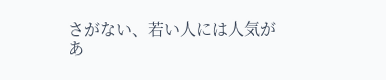さがない、若い人には人気があ